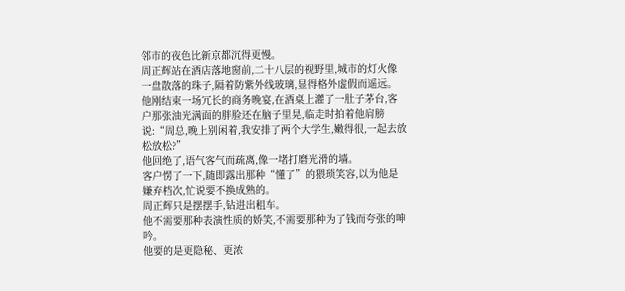邻市的夜色比新京都沉得更慢。
周正辉站在酒店落地窗前,二十八层的视野里,城市的灯火像一盘散落的珠子,隔着防紫外线玻璃,显得格外虚假而遥远。
他刚结束一场冗长的商务晚宴,在酒桌上灌了一肚子茅台,客户那张油光满面的胖脸还在脑子里晃,临走时拍着他肩膀说:“周总,晚上别闲着,我安排了两个大学生,嫩得很,一起去放松放松?”
他回绝了,语气客气而疏离,像一堵打磨光滑的墙。
客户愣了一下,随即露出那种“懂了”的猥琐笑容,以为他是嫌弃档次,忙说要不换成熟的。
周正辉只是摆摆手,钻进出租车。
他不需要那种表演性质的娇笑,不需要那种为了钱而夸张的呻吟。
他要的是更隐秘、更浓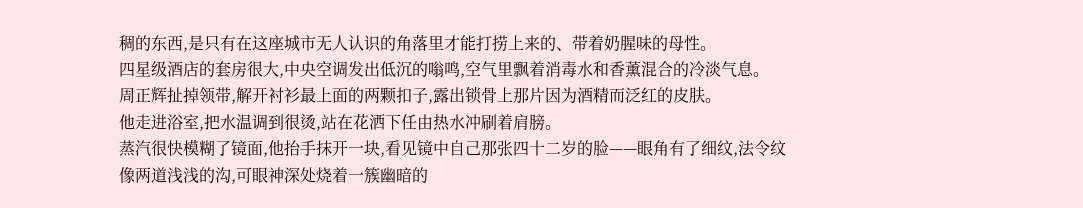稠的东西,是只有在这座城市无人认识的角落里才能打捞上来的、带着奶腥味的母性。
四星级酒店的套房很大,中央空调发出低沉的嗡鸣,空气里飘着消毒水和香薰混合的冷淡气息。
周正辉扯掉领带,解开衬衫最上面的两颗扣子,露出锁骨上那片因为酒精而泛红的皮肤。
他走进浴室,把水温调到很烫,站在花洒下任由热水冲刷着肩膀。
蒸汽很快模糊了镜面,他抬手抹开一块,看见镜中自己那张四十二岁的脸——眼角有了细纹,法令纹像两道浅浅的沟,可眼神深处烧着一簇幽暗的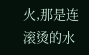火,那是连滚烫的水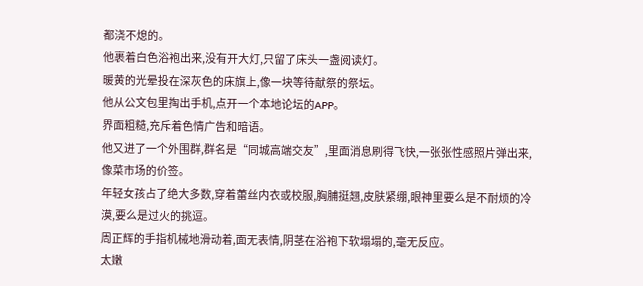都浇不熄的。
他裹着白色浴袍出来,没有开大灯,只留了床头一盏阅读灯。
暖黄的光晕投在深灰色的床旗上,像一块等待献祭的祭坛。
他从公文包里掏出手机,点开一个本地论坛的APP。
界面粗糙,充斥着色情广告和暗语。
他又进了一个外围群,群名是“同城高端交友”,里面消息刷得飞快,一张张性感照片弹出来,像菜市场的价签。
年轻女孩占了绝大多数,穿着蕾丝内衣或校服,胸脯挺翘,皮肤紧绷,眼神里要么是不耐烦的冷漠,要么是过火的挑逗。
周正辉的手指机械地滑动着,面无表情,阴茎在浴袍下软塌塌的,毫无反应。
太嫩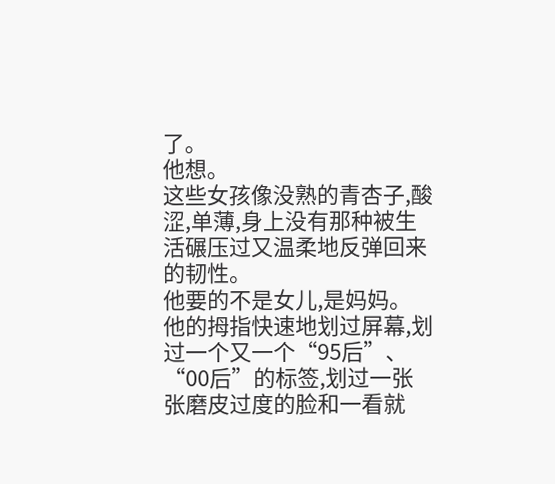了。
他想。
这些女孩像没熟的青杏子,酸涩,单薄,身上没有那种被生活碾压过又温柔地反弹回来的韧性。
他要的不是女儿,是妈妈。
他的拇指快速地划过屏幕,划过一个又一个“95后”、“00后”的标签,划过一张张磨皮过度的脸和一看就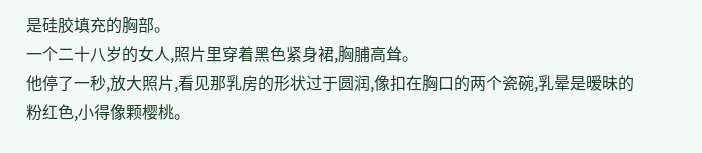是硅胶填充的胸部。
一个二十八岁的女人,照片里穿着黑色紧身裙,胸脯高耸。
他停了一秒,放大照片,看见那乳房的形状过于圆润,像扣在胸口的两个瓷碗,乳晕是暧昧的粉红色,小得像颗樱桃。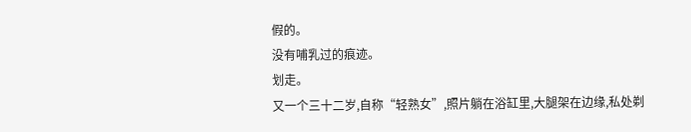假的。
没有哺乳过的痕迹。
划走。
又一个三十二岁,自称“轻熟女”,照片躺在浴缸里,大腿架在边缘,私处剃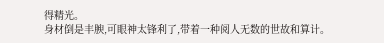得精光。
身材倒是丰腴,可眼神太锋利了,带着一种阅人无数的世故和算计。